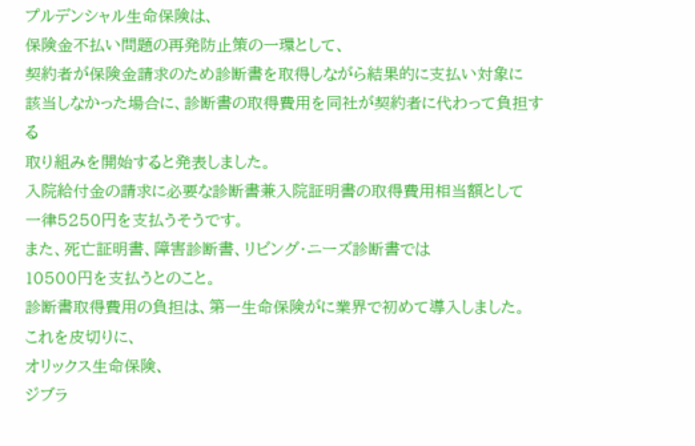プルデンシャル生命保険は、
保険金不払い問題の再発防止策の一環として、
契約者が保険金請求のため診断書を取得しながら結果的に支払い対象に
該当しなかった場合に、診断書の取得費用を同社が契約者に代わって負担する
取り組みを開始すると発表しました。
入院給付金の請求に必要な診断書兼入院証明書の取得費用相当額として
一律5250円を支払うそうです。
また、死亡証明書、障害診断書、リビング・ニーズ診断書では
10500円を支払うとのこと。
診断書取得費用の負担は、第一生命保険がに業界で初めて導入しました。
これを皮切りに、
オリックス生命保険、
ジブラ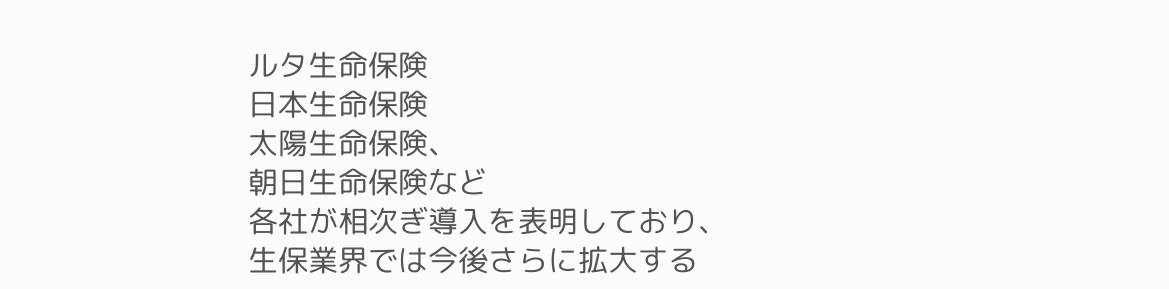ルタ生命保険
日本生命保険
太陽生命保険、
朝日生命保険など
各社が相次ぎ導入を表明しており、
生保業界では今後さらに拡大する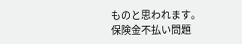ものと思われます。
保険金不払い問題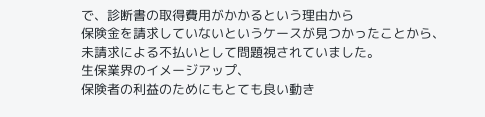で、診断書の取得費用がかかるという理由から
保険金を請求していないというケースが見つかったことから、
未請求による不払いとして問題視されていました。
生保業界のイメージアップ、
保険者の利益のためにもとても良い動き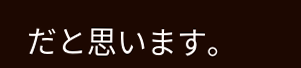だと思います。